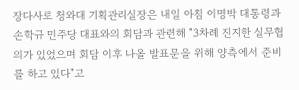장다사로 청와대 기획관리실장은 내일 아침 이명박 대통령과 손학규 민주당 대표와의 회담과 관련해 "3차례 진지한 실무협의가 있었으며 회담 이후 나올 발표문을 위해 양측에서 준비를 하고 있다"고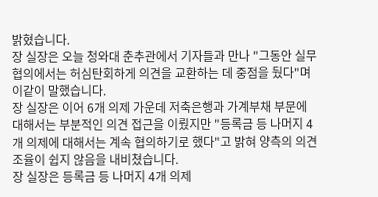밝혔습니다.
장 실장은 오늘 청와대 춘추관에서 기자들과 만나 "그동안 실무협의에서는 허심탄회하게 의견을 교환하는 데 중점을 뒀다"며 이같이 말했습니다.
장 실장은 이어 6개 의제 가운데 저축은행과 가계부채 부문에 대해서는 부분적인 의견 접근을 이뤘지만 "등록금 등 나머지 4개 의제에 대해서는 계속 협의하기로 했다"고 밝혀 양측의 의견 조율이 쉽지 않음을 내비쳤습니다.
장 실장은 등록금 등 나머지 4개 의제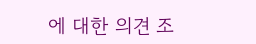에 대한 의견 조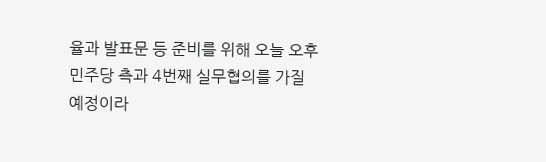율과 발표문 등 준비를 위해 오늘 오후 민주당 측과 4번째 실무협의를 가질 예정이라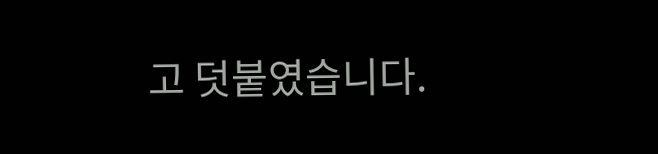고 덧붙였습니다.